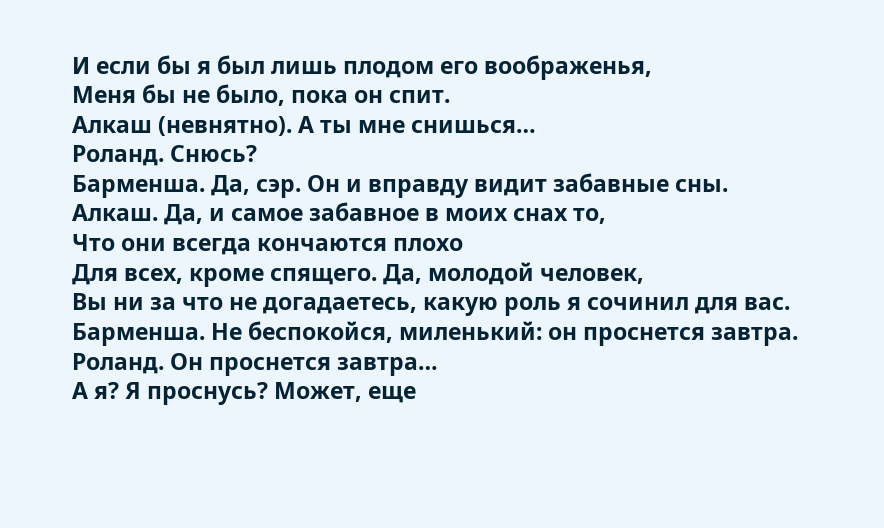И если бы я был лишь плодом его воображенья,
Меня бы не было, пока он спит.
Алкаш (невнятно). А ты мне снишься…
Роланд. Снюсь?
Барменша. Да, сэр. Он и вправду видит забавные сны.
Алкаш. Да, и самое забавное в моих снах то,
Что они всегда кончаются плохо
Для всех, кроме спящего. Да, молодой человек,
Вы ни за что не догадаетесь, какую роль я сочинил для вас.
Барменша. Не беспокойся, миленький: он проснется завтра.
Роланд. Он проснется завтра…
А я? Я проснусь? Может, еще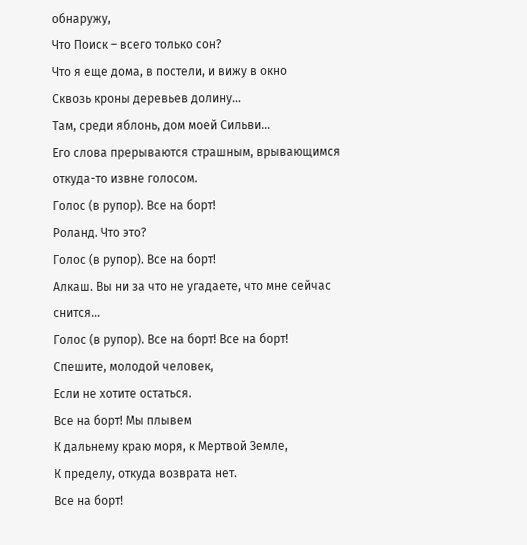обнаружу,
Что Поиск – всего только сон?
Что я еще дома, в постели, и вижу в окно
Сквозь кроны деревьев долину…
Там, среди яблонь, дом моей Сильви…
Его слова прерываются страшным, врывающимся откуда-то извне голосом.
Голос (в рупор). Все на борт!
Роланд. Что это?
Голос (в рупор). Все на борт!
Алкаш. Вы ни за что не угадаете, что мне сейчас снится…
Голос (в рупор). Все на борт! Все на борт!
Спешите, молодой человек,
Если не хотите остаться.
Все на борт! Мы плывем
К дальнему краю моря, к Мертвой Земле,
К пределу, откуда возврата нет.
Все на борт!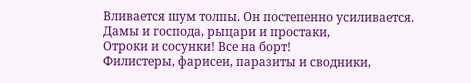Вливается шум толпы. Он постепенно усиливается.
Дамы и господа, рыцари и простаки,
Отроки и сосунки! Все на борт!
Филистеры, фарисеи, паразиты и сводники,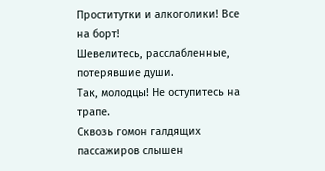Проститутки и алкоголики! Все на борт!
Шевелитесь, расслабленные, потерявшие души.
Так, молодцы! Не оступитесь на трапе.
Сквозь гомон галдящих пассажиров слышен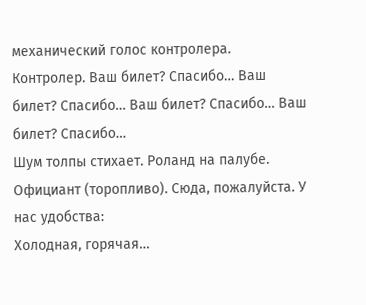механический голос контролера.
Контролер. Ваш билет? Спасибо… Ваш билет? Спасибо… Ваш билет? Спасибо… Ваш билет? Спасибо…
Шум толпы стихает. Роланд на палубе.
Официант (торопливо). Сюда, пожалуйста. У нас удобства:
Холодная, горячая…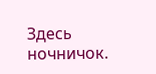Здесь ночничок.